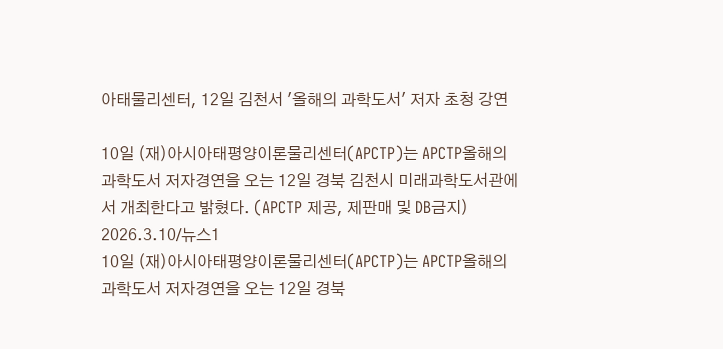아태물리센터, 12일 김천서 '올해의 과학도서' 저자 초청 강연

10일 (재)아시아태평양이론물리센터(APCTP)는 APCTP올해의 과학도서 저자경연을 오는 12일 경북 김천시 미래과학도서관에서 개최한다고 밝혔다. (APCTP 제공, 제판매 및 DB금지) 2026.3.10/뉴스1
10일 (재)아시아태평양이론물리센터(APCTP)는 APCTP올해의 과학도서 저자경연을 오는 12일 경북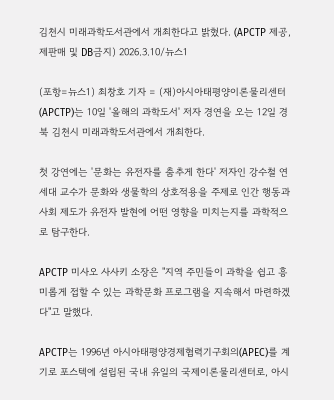김천시 미래과학도서관에서 개최한다고 밝혔다. (APCTP 제공, 제판매 및 DB금지) 2026.3.10/뉴스1

(포항=뉴스1) 최창호 기자 = (재)아시아태평양이론물리센터(APCTP)는 10일 '올해의 과학도서' 저자 경연을 오는 12일 경북 김천시 미래과학도서관에서 개최한다.

첫 강연에는 '문화는 유전자를 춤추게 한다' 저자인 강수철 연세대 교수가 문화와 생물학의 상호적용을 주제로 인간 행동과 사회 제도가 유전자 발현에 어떤 영향을 미치는지를 과학적으로 탐구한다.

APCTP 미사오 사사키 소장은 "지역 주민들이 과학을 쉽고 흥미롭게 접할 수 있는 과학문화 프로그램을 지속해서 마련하겠다"고 말했다.

APCTP는 1996년 아시아태평양경제협력기구회의(APEC)를 계기로 포스텍에 설립된 국내 유일의 국제이론물리센터로, 아시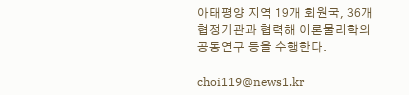아태평양 지역 19개 회원국, 36개 협정기관과 협력해 이론물리학의 공동연구 등을 수행한다.

choi119@news1.kr